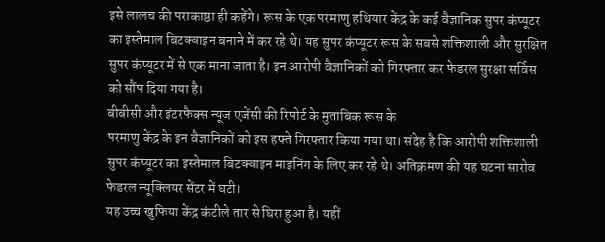इसे लालच की पराकाष्ठा ही कहेंगे। रूस के एक परमाणु हथियार केंद्र के कई वैज्ञानिक सुपर कंप्यूटर का इस्तेमाल बिटक्वाइन बनाने में कर रहे थे। यह सुपर कंप्यूटर रूस के सबसे शक्तिशाली और सुरक्षित सुपर कंप्यूटर में से एक माना जाता है। इन आरोपी वैज्ञानिकों को गिरफ्तार कर फेडरल सुरक्षा सर्विस को सौंप दिया गया है।
बीबीसी और इंटरफैक्स न्यूज एजेंसी की रिपोर्ट के मुताबिक रूस के
परमाणु केंद्र के इन वैज्ञानिकों को इस हफ्ते गिरफ्तार किया गया था। संदेह है कि आरोपी शक्तिशाली सुपर कंप्यूटर का इस्तेमाल बिटक्वाइन माइनिंग के लिए कर रहे थे। अतिक्रमण की यह घटना सारोव फेडरल न्यूक्लियर सेंटर में घटी।
यह उच्च खुफिया केंद्र कंटीले तार से घिरा हुआ है। यहीं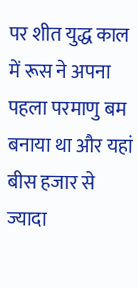पर शीत युद्ध काल में रूस ने अपना पहला परमाणु बम बनाया था और यहां बीस हजार से ज्यादा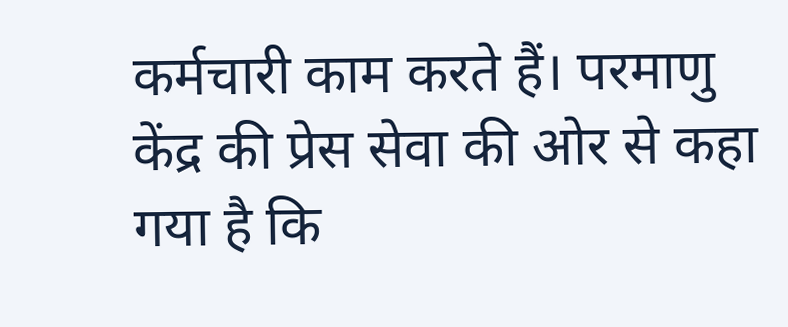कर्मचारी काम करते हैं। परमाणु केंद्र की प्रेस सेवा की ओर से कहा गया है कि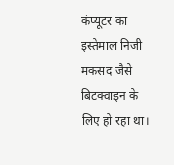कंप्यूटर का इस्तेमाल निजी मकसद जैसे बिटक्वाइन के लिए हो रहा था।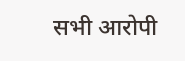सभी आरोपी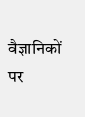वैज्ञानिकों पर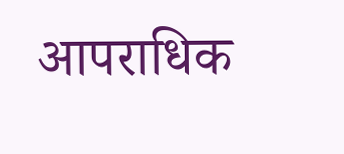आपराधिक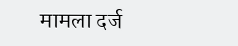मामला दर्ज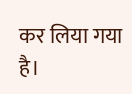कर लिया गया है।